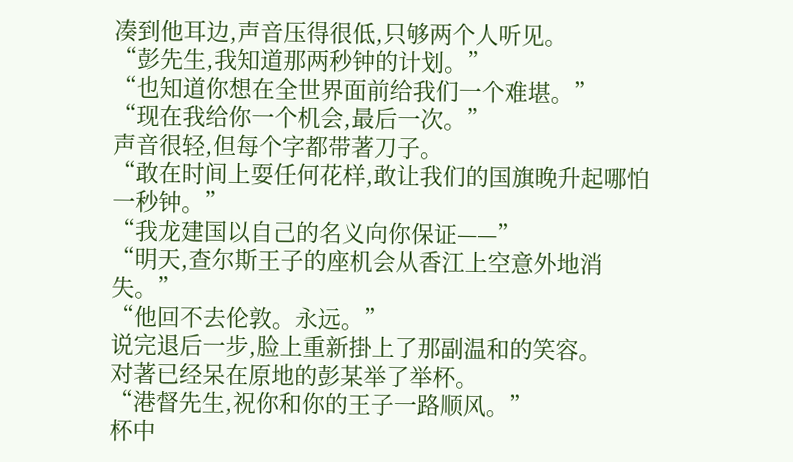凑到他耳边,声音压得很低,只够两个人听见。
“彭先生,我知道那两秒钟的计划。”
“也知道你想在全世界面前给我们一个难堪。”
“现在我给你一个机会,最后一次。”
声音很轻,但每个字都带著刀子。
“敢在时间上耍任何花样,敢让我们的国旗晚升起哪怕一秒钟。”
“我龙建国以自己的名义向你保证——”
“明天,查尔斯王子的座机会从香江上空意外地消失。”
“他回不去伦敦。永远。”
说完退后一步,脸上重新掛上了那副温和的笑容。
对著已经呆在原地的彭某举了举杯。
“港督先生,祝你和你的王子一路顺风。”
杯中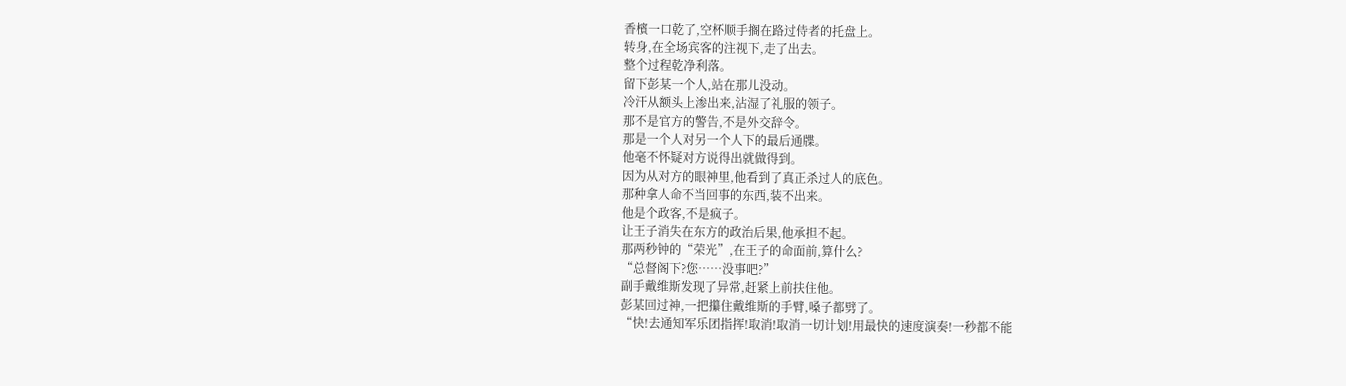香檳一口乾了,空杯顺手搁在路过侍者的托盘上。
转身,在全场宾客的注视下,走了出去。
整个过程乾净利落。
留下彭某一个人,站在那儿没动。
冷汗从额头上渗出来,沾湿了礼服的领子。
那不是官方的警告,不是外交辞令。
那是一个人对另一个人下的最后通牒。
他毫不怀疑对方说得出就做得到。
因为从对方的眼神里,他看到了真正杀过人的底色。
那种拿人命不当回事的东西,装不出来。
他是个政客,不是疯子。
让王子消失在东方的政治后果,他承担不起。
那两秒钟的“荣光”,在王子的命面前,算什么?
“总督阁下?您……没事吧?”
副手戴维斯发现了异常,赶紧上前扶住他。
彭某回过神,一把攥住戴维斯的手臂,嗓子都劈了。
“快!去通知军乐团指挥!取消!取消一切计划!用最快的速度演奏!一秒都不能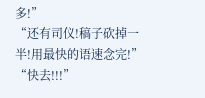多!”
“还有司仪!稿子砍掉一半!用最快的语速念完!”
“快去!!!”